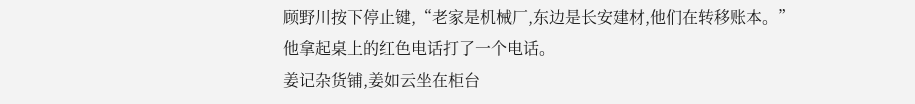顾野川按下停止键,“老家是机械厂,东边是长安建材,他们在转移账本。”
他拿起桌上的红色电话打了一个电话。
姜记杂货铺,姜如云坐在柜台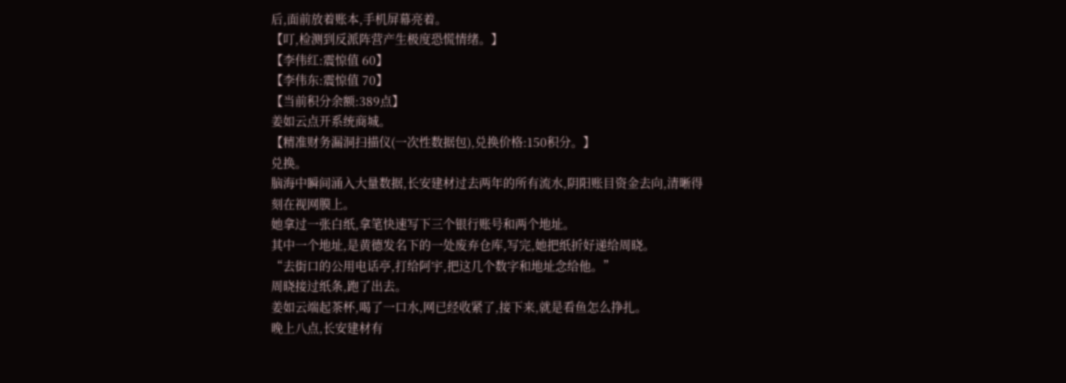后,面前放着账本,手机屏幕亮着。
【叮,检测到反派阵营产生极度恐慌情绪。】
【李伟红:震惊值 60】
【李伟东:震惊值 70】
【当前积分余额:389点】
姜如云点开系统商城。
【精准财务漏洞扫描仪(一次性数据包),兑换价格:150积分。】
兑换。
脑海中瞬间涌入大量数据,长安建材过去两年的所有流水,阴阳账目资金去向,清晰得刻在视网膜上。
她拿过一张白纸,拿笔快速写下三个银行账号和两个地址。
其中一个地址,是黄德发名下的一处废弃仓库,写完,她把纸折好递给周晓。
“去街口的公用电话亭,打给阿宇,把这几个数字和地址念给他。”
周晓接过纸条,跑了出去。
姜如云端起茶杯,喝了一口水,网已经收紧了,接下来,就是看鱼怎么挣扎。
晚上八点,长安建材有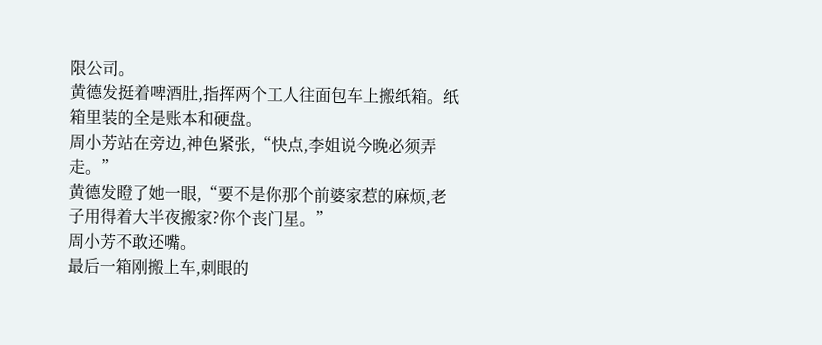限公司。
黄德发挺着啤酒肚,指挥两个工人往面包车上搬纸箱。纸箱里装的全是账本和硬盘。
周小芳站在旁边,神色紧张,“快点,李姐说今晚必须弄走。”
黄德发瞪了她一眼,“要不是你那个前婆家惹的麻烦,老子用得着大半夜搬家?你个丧门星。”
周小芳不敢还嘴。
最后一箱刚搬上车,刺眼的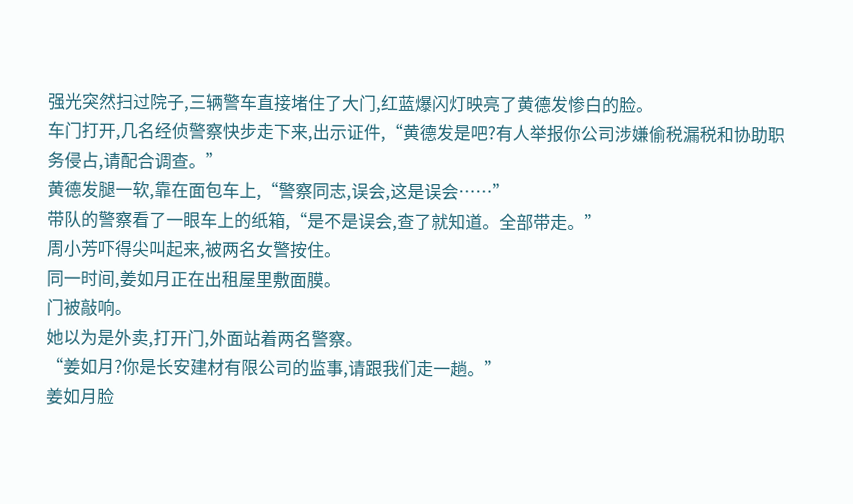强光突然扫过院子,三辆警车直接堵住了大门,红蓝爆闪灯映亮了黄德发惨白的脸。
车门打开,几名经侦警察快步走下来,出示证件,“黄德发是吧?有人举报你公司涉嫌偷税漏税和协助职务侵占,请配合调查。”
黄德发腿一软,靠在面包车上,“警察同志,误会,这是误会……”
带队的警察看了一眼车上的纸箱,“是不是误会,查了就知道。全部带走。”
周小芳吓得尖叫起来,被两名女警按住。
同一时间,姜如月正在出租屋里敷面膜。
门被敲响。
她以为是外卖,打开门,外面站着两名警察。
“姜如月?你是长安建材有限公司的监事,请跟我们走一趟。”
姜如月脸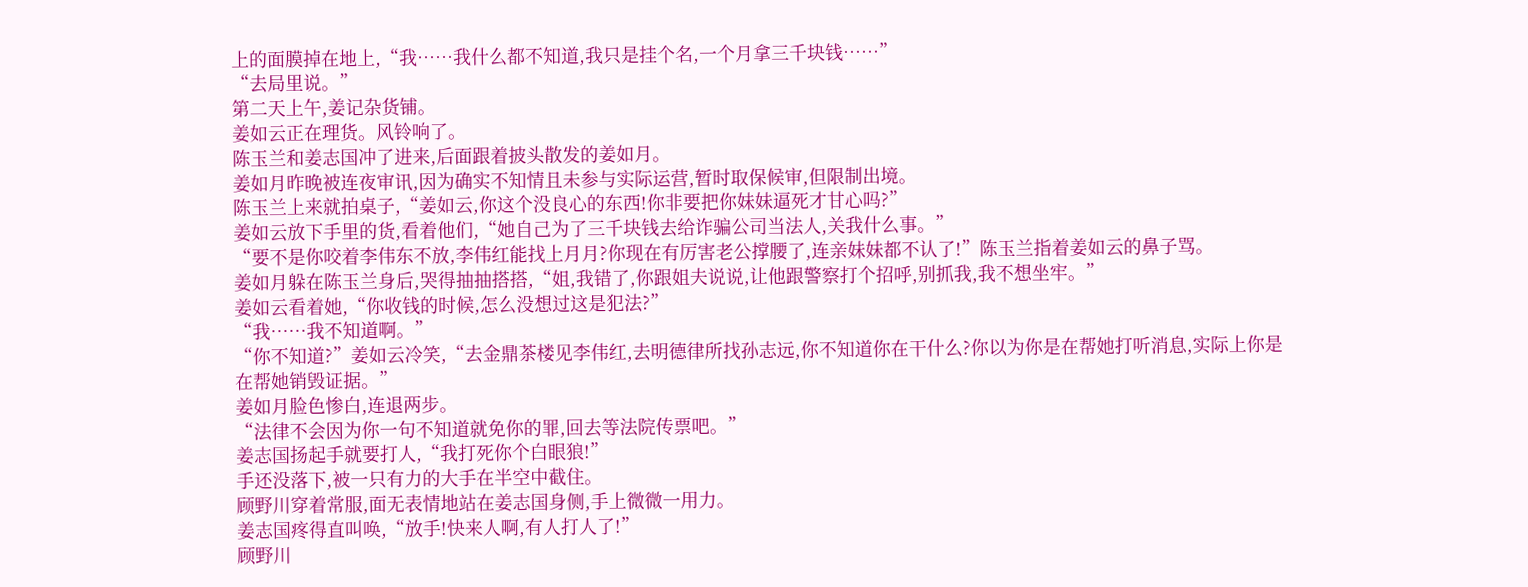上的面膜掉在地上,“我……我什么都不知道,我只是挂个名,一个月拿三千块钱……”
“去局里说。”
第二天上午,姜记杂货铺。
姜如云正在理货。风铃响了。
陈玉兰和姜志国冲了进来,后面跟着披头散发的姜如月。
姜如月昨晚被连夜审讯,因为确实不知情且未参与实际运营,暂时取保候审,但限制出境。
陈玉兰上来就拍桌子,“姜如云,你这个没良心的东西!你非要把你妹妹逼死才甘心吗?”
姜如云放下手里的货,看着他们,“她自己为了三千块钱去给诈骗公司当法人,关我什么事。”
“要不是你咬着李伟东不放,李伟红能找上月月?你现在有厉害老公撑腰了,连亲妹妹都不认了!”陈玉兰指着姜如云的鼻子骂。
姜如月躲在陈玉兰身后,哭得抽抽搭搭,“姐,我错了,你跟姐夫说说,让他跟警察打个招呼,别抓我,我不想坐牢。”
姜如云看着她,“你收钱的时候,怎么没想过这是犯法?”
“我……我不知道啊。”
“你不知道?”姜如云冷笑,“去金鼎茶楼见李伟红,去明德律所找孙志远,你不知道你在干什么?你以为你是在帮她打听消息,实际上你是在帮她销毁证据。”
姜如月脸色惨白,连退两步。
“法律不会因为你一句不知道就免你的罪,回去等法院传票吧。”
姜志国扬起手就要打人,“我打死你个白眼狼!”
手还没落下,被一只有力的大手在半空中截住。
顾野川穿着常服,面无表情地站在姜志国身侧,手上微微一用力。
姜志国疼得直叫唤,“放手!快来人啊,有人打人了!”
顾野川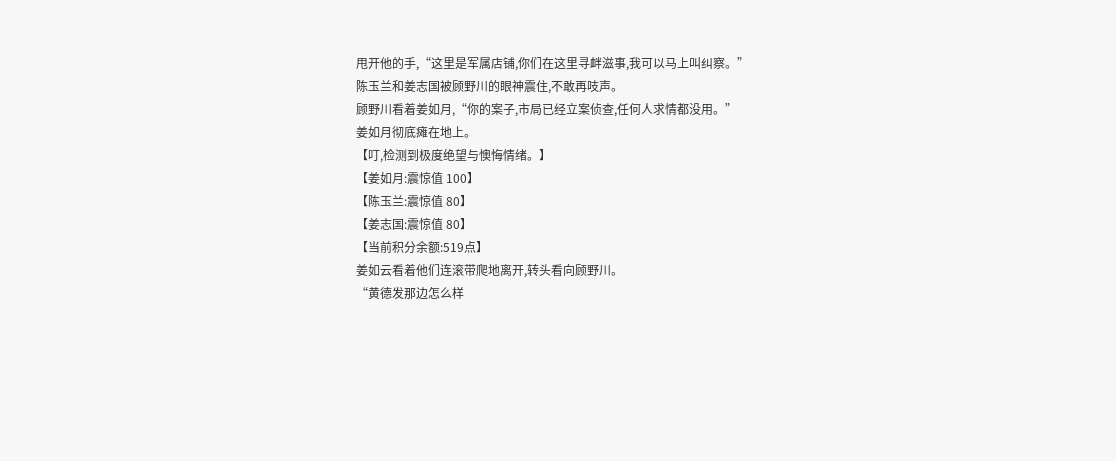甩开他的手,“这里是军属店铺,你们在这里寻衅滋事,我可以马上叫纠察。”
陈玉兰和姜志国被顾野川的眼神震住,不敢再吱声。
顾野川看着姜如月,“你的案子,市局已经立案侦查,任何人求情都没用。”
姜如月彻底瘫在地上。
【叮,检测到极度绝望与懊悔情绪。】
【姜如月:震惊值 100】
【陈玉兰:震惊值 80】
【姜志国:震惊值 80】
【当前积分余额:519点】
姜如云看着他们连滚带爬地离开,转头看向顾野川。
“黄德发那边怎么样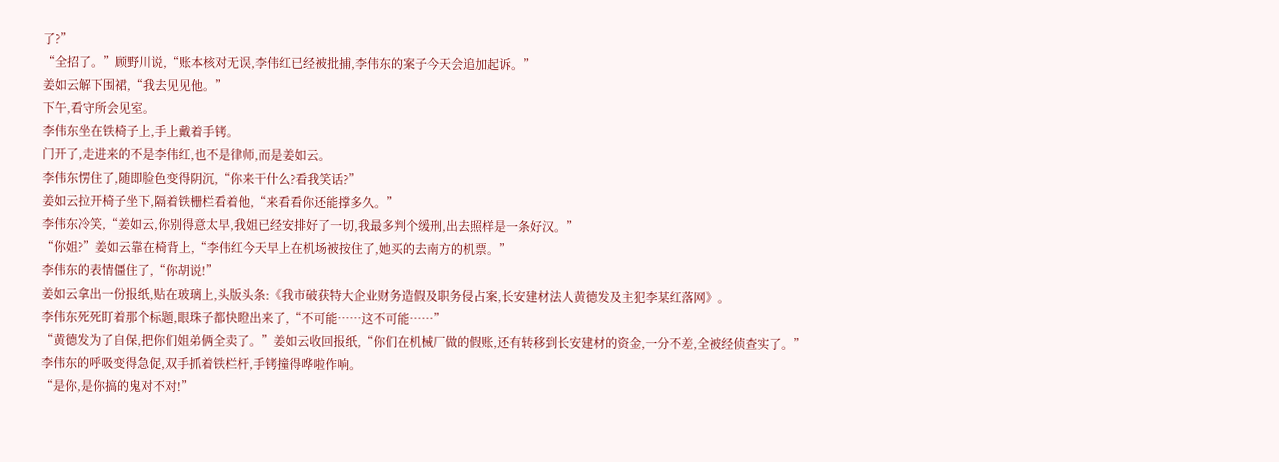了?”
“全招了。”顾野川说,“账本核对无误,李伟红已经被批捕,李伟东的案子今天会追加起诉。”
姜如云解下围裙,“我去见见他。”
下午,看守所会见室。
李伟东坐在铁椅子上,手上戴着手铐。
门开了,走进来的不是李伟红,也不是律师,而是姜如云。
李伟东愣住了,随即脸色变得阴沉,“你来干什么?看我笑话?”
姜如云拉开椅子坐下,隔着铁栅栏看着他,“来看看你还能撑多久。”
李伟东冷笑,“姜如云,你别得意太早,我姐已经安排好了一切,我最多判个缓刑,出去照样是一条好汉。”
“你姐?”姜如云靠在椅背上,“李伟红今天早上在机场被按住了,她买的去南方的机票。”
李伟东的表情僵住了,“你胡说!”
姜如云拿出一份报纸,贴在玻璃上,头版头条:《我市破获特大企业财务造假及职务侵占案,长安建材法人黄德发及主犯李某红落网》。
李伟东死死盯着那个标题,眼珠子都快瞪出来了,“不可能……这不可能……”
“黄德发为了自保,把你们姐弟俩全卖了。”姜如云收回报纸,“你们在机械厂做的假账,还有转移到长安建材的资金,一分不差,全被经侦查实了。”
李伟东的呼吸变得急促,双手抓着铁栏杆,手铐撞得哗啦作响。
“是你,是你搞的鬼对不对!”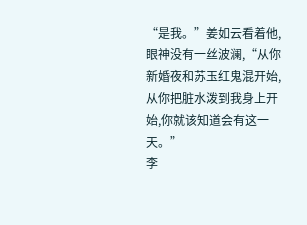“是我。”姜如云看着他,眼神没有一丝波澜,“从你新婚夜和苏玉红鬼混开始,从你把脏水泼到我身上开始,你就该知道会有这一天。”
李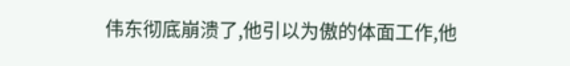伟东彻底崩溃了,他引以为傲的体面工作,他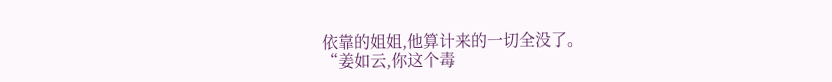依靠的姐姐,他算计来的一切全没了。
“姜如云,你这个毒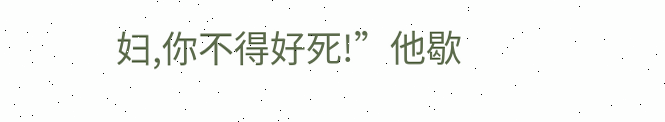妇,你不得好死!”他歇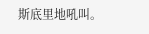斯底里地吼叫。